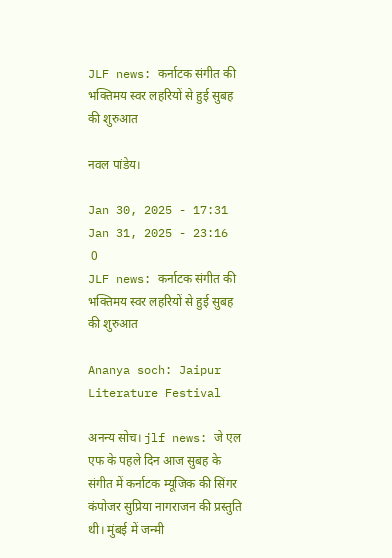JLF news: कर्नाटक संगीत की भक्तिमय स्वर लहरियों से हुई सुबह की शुरुआत

नवल पांडेय।

Jan 30, 2025 - 17:31
Jan 31, 2025 - 23:16
 0
JLF news: कर्नाटक संगीत की भक्तिमय स्वर लहरियों से हुई सुबह की शुरुआत

Ananya soch: Jaipur Literature Festival

अनन्य सोच। jlf news: जे एल एफ के पहले दिन आज सुबह के संगीत में कर्नाटक म्यूजिक की सिंगर कंपोजर सुप्रिया नागराजन की प्रस्तुति थी। मुंबई में जन्मी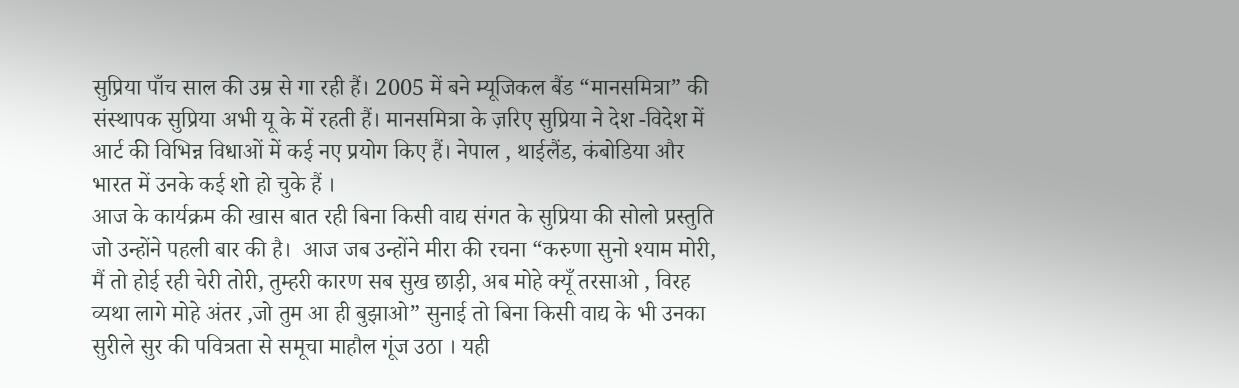सुप्रिया पाँच साल की उम्र से गा रही हैं। 2005 में बने म्यूजिकल बैंड “मानसमित्रा” की संस्थापक सुप्रिया अभी यू के में रहती हैं। मानसमित्रा के ज़रिए सुप्रिया ने देश -विदेश में आर्ट की विभिन्न विधाओं में कई नए प्रयोग किए हैं। नेपाल , थाईलैंड, कंबोडिया और भारत में उनके कई शो हो चुके हैं ।
आज के कार्यक्रम की खास बात रही बिना किसी वाद्य संगत के सुप्रिया की सोलो प्रस्तुति जो उन्होंने पहली बार की है।  आज जब उन्होंने मीरा की रचना “करुणा सुनो श्याम मोरी, मैं तो होई रही चेरी तोरी, तुम्हरी कारण सब सुख छाड़ी, अब मोहे क्यूँ तरसाओ , विरह व्यथा लागे मोहे अंतर ,जो तुम आ ही बुझाओ” सुनाई तो बिना किसी वाद्य के भी उनका सुरीले सुर की पवित्रता से समूचा माहौल गूंज उठा । यही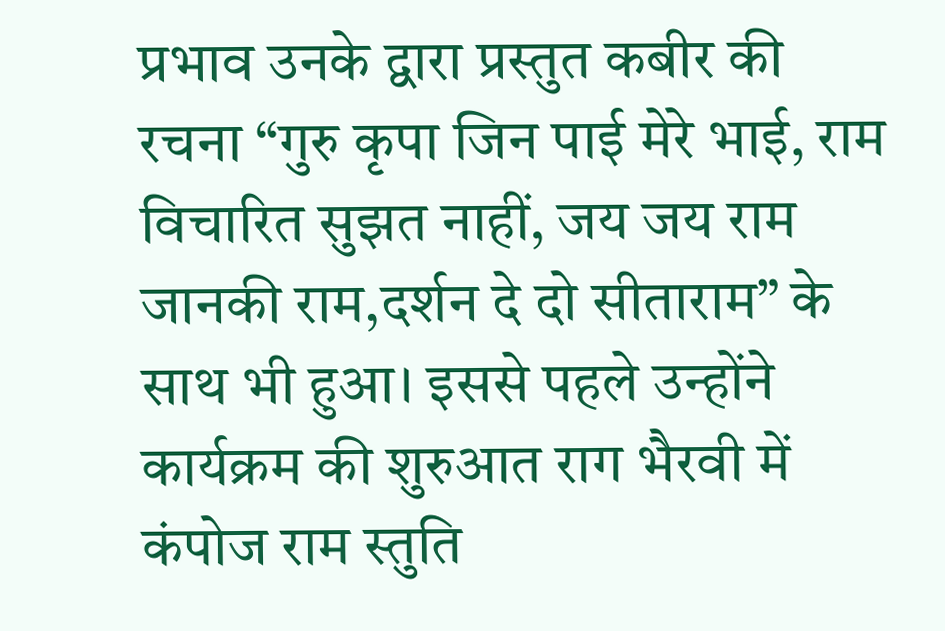प्रभाव उनके द्वारा प्रस्तुत कबीर की रचना “गुरु कृपा जिन पाई मेरे भाई, राम विचारित सुझत नाहीं, जय जय राम जानकी राम,दर्शन दे दो सीताराम” के साथ भी हुआ। इससे पहले उन्होंने कार्यक्रम की शुरुआत राग भैरवी में कंपोज राम स्तुति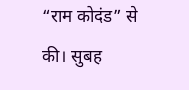“राम कोदंड” से की। सुबह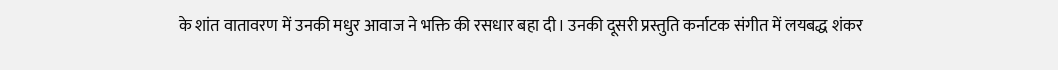के शांत वातावरण में उनकी मधुर आवाज ने भक्ति की रसधार बहा दी। उनकी दूसरी प्रस्तुति कर्नाटक संगीत में लयबद्ध शंकर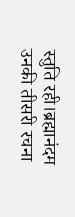स्तुति रही।ब्रह्मानंदम उनकी तीसरी रचना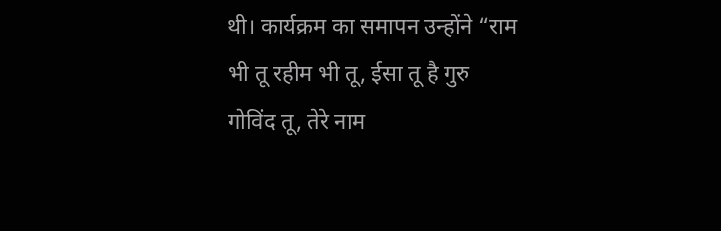थी। कार्यक्रम का समापन उन्होंने “राम भी तू रहीम भी तू, ईसा तू है गुरु गोविंद तू, तेरे नाम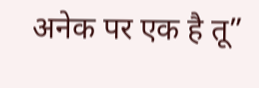अनेक पर एक है तू”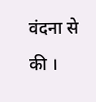वंदना से की ।